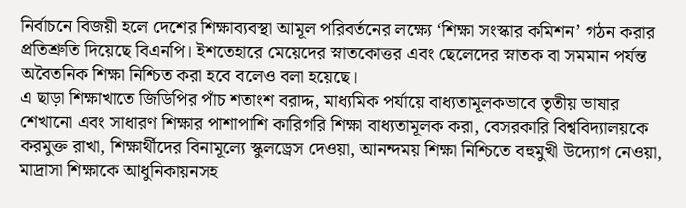নির্বাচনে বিজয়ী হলে দেশের শিক্ষাব্যবস্থা আমূল পরিবর্তনের লক্ষ্যে ‘শিক্ষা সংস্কার কমিশন’ গঠন করার প্রতিশ্রুতি দিয়েছে বিএনপি। ইশতেহারে মেয়েদের স্নাতকোত্তর এবং ছেলেদের স্নাতক বা সমমান পর্যন্ত অবৈতনিক শিক্ষা নিশ্চিত করা হবে বলেও বলা হয়েছে।
এ ছাড়া শিক্ষাখাতে জিডিপির পাঁচ শতাংশ বরাদ্দ, মাধ্যমিক পর্যায়ে বাধ্যতামূলকভাবে তৃতীয় ভাষার শেখানো এবং সাধারণ শিক্ষার পাশাপাশি কারিগরি শিক্ষা বাধ্যতামূলক করা, বেসরকারি বিশ্ববিদ্যালয়কে করমুক্ত রাখা, শিক্ষার্থীদের বিনামূল্যে স্কুলড্রেস দেওয়া, আনন্দময় শিক্ষা নিশ্চিতে বহুমুখী উদ্যোগ নেওয়া, মাদ্রাসা শিক্ষাকে আধুনিকায়নসহ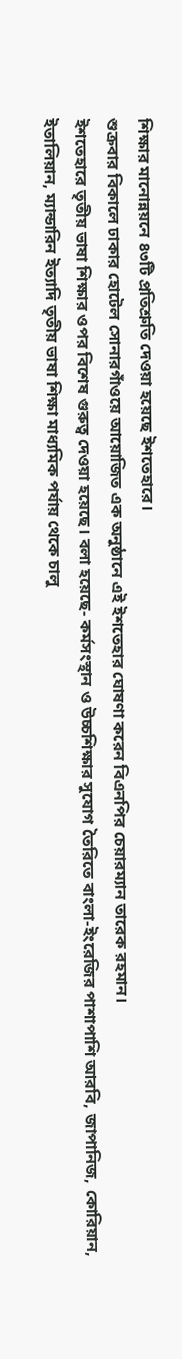শিক্ষার মানোন্নয়নে ৪৩টি প্রতিশ্রুতি দেওয়া হয়েছে ইশতেহারে।
শুক্রবার বিকালে ঢাকার হোটেল সোনারগাঁওয়ে আয়োজিত এক অনুষ্ঠানে এই ইশতেহার ঘোষণা করেন বিএনপির চেয়ারম্যান তারেক রহমান।
ইশতেহারে তৃতীয় ভাষা শিক্ষার ওপর বিশেষ গুরুত্ব দেওয়া হয়েছে। বলা হয়েছে- কর্মসংস্থান ও উচ্চশিক্ষার সুযোগ তৈরিতে বাংলা-ইংরেজির পাশাপাশি আরবি, জাপানিজ, কোরিয়ান, ইতালিয়ান, ম্যান্ডারিন ইত্যাদি তৃতীয় ভাষা শিক্ষা মাধ্যমিক পর্যায় থেকে চালু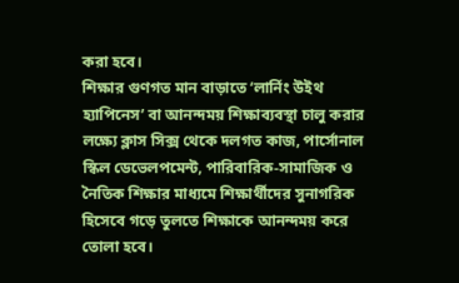করা হবে।
শিক্ষার গুণগত মান বাড়াতে ‘লার্নিং উইথ হ্যাপিনেস’ বা আনন্দময় শিক্ষাব্যবস্থা চালু করার লক্ষ্যে ক্লাস সিক্স থেকে দলগত কাজ, পার্সোনাল স্কিল ডেভেলপমেন্ট, পারিবারিক-সামাজিক ও নৈতিক শিক্ষার মাধ্যমে শিক্ষার্থীদের সুনাগরিক হিসেবে গড়ে তুলতে শিক্ষাকে আনন্দময় করে তোলা হবে।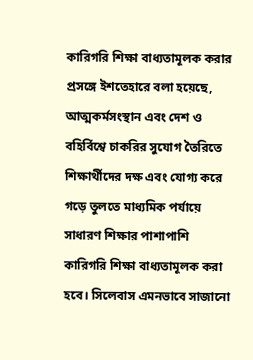কারিগরি শিক্ষা বাধ্যতামূলক করার প্রসঙ্গে ইশতেহারে বলা হয়েছে, আত্মকর্মসংস্থান এবং দেশ ও বহির্বিশ্বে চাকরির সুযোগ তৈরিতে শিক্ষার্থীদের দক্ষ এবং যোগ্য করে গড়ে তুলতে মাধ্যমিক পর্যায়ে সাধারণ শিক্ষার পাশাপাশি কারিগরি শিক্ষা বাধ্যতামূলক করা হবে। সিলেবাস এমনভাবে সাজানো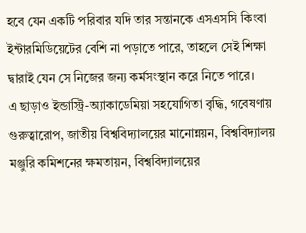হবে যেন একটি পরিবার যদি তার সন্তানকে এসএসসি কিংবা ইন্টারমিডিয়েটের বেশি না পড়াতে পারে, তাহলে সেই শিক্ষা দ্বারাই যেন সে নিজের জন্য কর্মসংস্থান করে নিতে পারে।
এ ছাড়াও ইন্ডাস্ট্রি-অ্যাকাডেমিয়া সহযোগিতা বৃদ্ধি, গবেষণায় গুরুত্বারোপ, জাতীয় বিশ্ববিদ্যালয়ের মানোন্নয়ন, বিশ্ববিদ্যালয় মঞ্জুরি কমিশনের ক্ষমতায়ন, বিশ্ববিদ্যালয়ের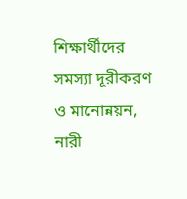শিক্ষার্থীদের সমস্যা দূরীকরণ ও মানোন্নয়ন, নারী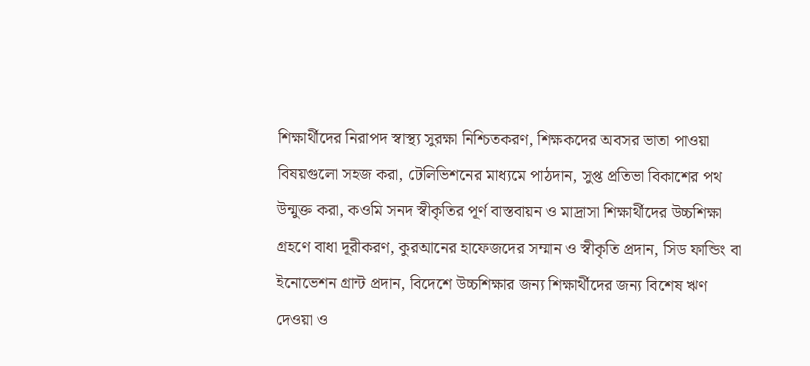শিক্ষার্থীদের নিরাপদ স্বাস্থ্য সুরক্ষা নিশ্চিতকরণ, শিক্ষকদের অবসর ভাতা পাওয়া বিষয়গুলো সহজ করা, টেলিভিশনের মাধ্যমে পাঠদান, সুপ্ত প্রতিভা বিকাশের পথ উন্মুক্ত করা, কওমি সনদ স্বীকৃতির পূর্ণ বাস্তবায়ন ও মাদ্রাসা শিক্ষার্থীদের উচ্চশিক্ষা গ্রহণে বাধা দূরীকরণ, কুরআনের হাফেজদের সম্মান ও স্বীকৃতি প্রদান, সিড ফান্ডিং বা ইনোভেশন গ্রান্ট প্রদান, বিদেশে উচ্চশিক্ষার জন্য শিক্ষার্থীদের জন্য বিশেষ ঋণ দেওয়া ও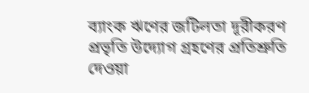ব্যাংক ঋণের জটিলতা দূরীকরণ প্রভৃতি উদ্যোগ গ্রহণের প্রতিশ্রুতি দেওয়া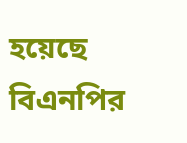হয়েছে বিএনপির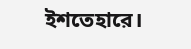ইশতেহারে।